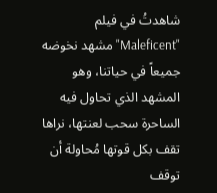شاهدتُ في فيلم "Maleficent" مشهد نخوضه جميعاً في حياتنا، وهو المشهد الذي تحاول فيه الساحرة سحب لعنتها، نراها تقف بكل قوتها مُحاولة أن توقف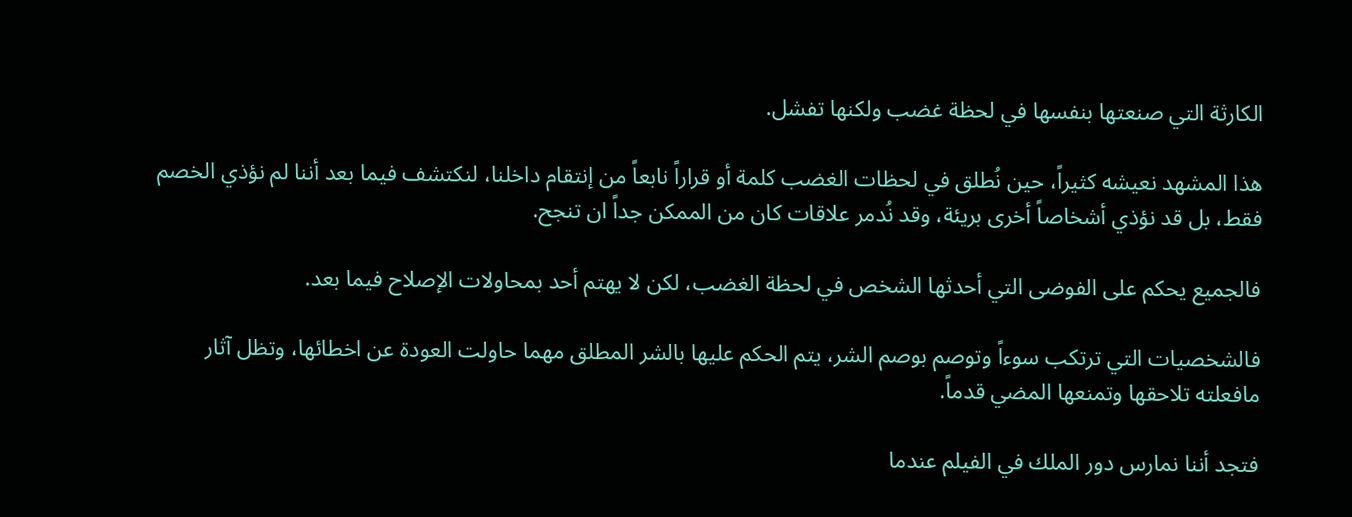الكارثة التي صنعتها بنفسها في لحظة غضب ولكنها تفشل.

هذا المشهد نعيشه كثيراً، حين نُطلق في لحظات الغضب كلمة أو قراراً نابعاً من إنتقام داخلنا، لنكتشف فيما بعد أننا لم نؤذي الخصم فقط، بل قد نؤذي أشخاصاً أخرى بريئة، وقد نُدمر علاقات كان من الممكن جداً ان تنجح.

فالجميع يحكم على الفوضى التي أحدثها الشخص في لحظة الغضب، لكن لا يهتم أحد بمحاولات الإصلاح فيما بعد.

فالشخصيات التي ترتكب سوءاً وتوصم بوصم الشر، يتم الحكم عليها بالشر المطلق مهما حاولت العودة عن اخطائها، وتظل آثار مافعلته تلاحقها وتمنعها المضي قدماً.

فتجد أننا نمارس دور الملك في الفيلم عندما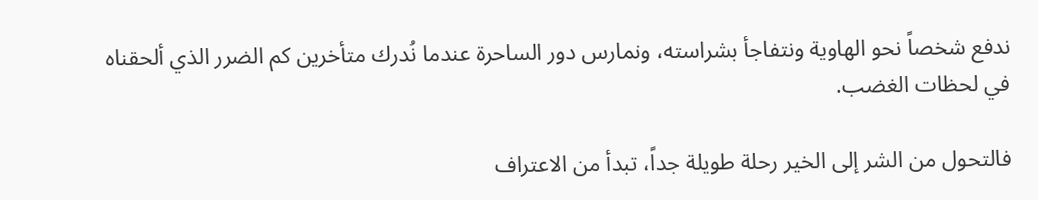ندفع شخصاً نحو الهاوية ونتفاجأ بشراسته، ونمارس دور الساحرة عندما نُدرك متأخرين كم الضرر الذي ألحقناه في لحظات الغضب.

فالتحول من الشر إلى الخير رحلة طويلة جداً، تبدأ من الاعتراف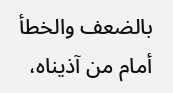بالضعف والخطأ أمام من آذيناه،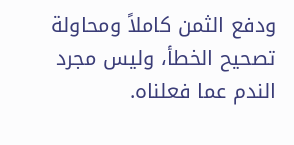ودفع الثمن كاملاً ومحاولة تصحيح الخطأ، وليس مجرد الندم عما فعلناه.